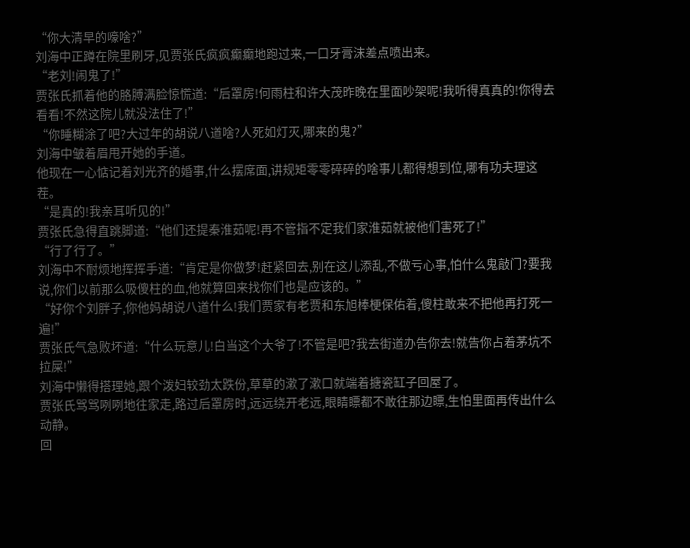“你大清早的嚎啥?”
刘海中正蹲在院里刷牙,见贾张氏疯疯癫癫地跑过来,一口牙膏沫差点喷出来。
“老刘!闹鬼了!”
贾张氏抓着他的胳膊满脸惊慌道:“后罩房!何雨柱和许大茂昨晚在里面吵架呢!我听得真真的!你得去看看!不然这院儿就没法住了!”
“你睡糊涂了吧?大过年的胡说八道啥?人死如灯灭,哪来的鬼?”
刘海中皱着眉甩开她的手道。
他现在一心惦记着刘光齐的婚事,什么摆席面,讲规矩零零碎碎的啥事儿都得想到位,哪有功夫理这茬。
“是真的!我亲耳听见的!”
贾张氏急得直跳脚道:“他们还提秦淮茹呢!再不管指不定我们家淮茹就被他们害死了!”
“行了行了。”
刘海中不耐烦地挥挥手道:“肯定是你做梦!赶紧回去,别在这儿添乱,不做亏心事,怕什么鬼敲门?要我说,你们以前那么吸傻柱的血,他就算回来找你们也是应该的。”
“好你个刘胖子,你他妈胡说八道什么!我们贾家有老贾和东旭棒梗保佑着,傻柱敢来不把他再打死一遍!”
贾张氏气急败坏道:“什么玩意儿!白当这个大爷了!不管是吧?我去街道办告你去!就告你占着茅坑不拉屎!”
刘海中懒得搭理她,跟个泼妇较劲太跌份,草草的漱了漱口就端着搪瓷缸子回屋了。
贾张氏骂骂咧咧地往家走,路过后罩房时,远远绕开老远,眼睛瞟都不敢往那边瞟,生怕里面再传出什么动静。
回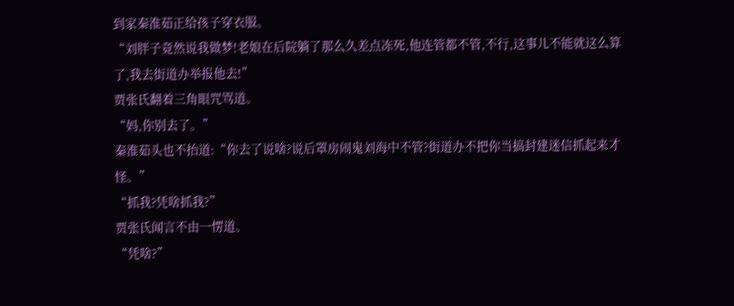到家秦淮茹正给孩子穿衣服。
“刘胖子竟然说我做梦!老娘在后院躺了那么久差点冻死,他连管都不管,不行,这事儿不能就这么算了,我去街道办举报他去!”
贾张氏翻着三角眼咒骂道。
“妈,你别去了。”
秦淮茹头也不抬道:“你去了说啥?说后罩房闹鬼刘海中不管?街道办不把你当搞封建迷信抓起来才怪。”
“抓我?凭啥抓我?”
贾张氏闻言不由一愣道。
“凭啥?”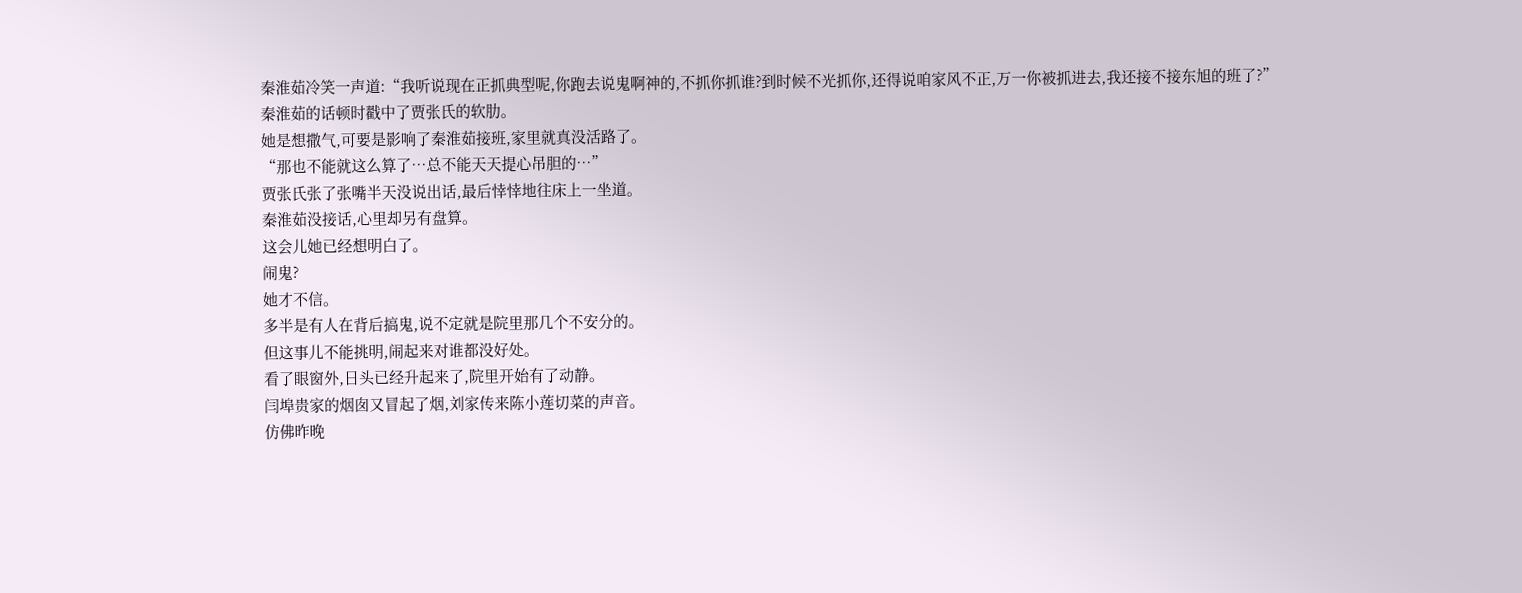秦淮茹冷笑一声道:“我听说现在正抓典型呢,你跑去说鬼啊神的,不抓你抓谁?到时候不光抓你,还得说咱家风不正,万一你被抓进去,我还接不接东旭的班了?”
秦淮茹的话顿时戳中了贾张氏的软肋。
她是想撒气,可要是影响了秦淮茹接班,家里就真没活路了。
“那也不能就这么算了…总不能天天提心吊胆的…”
贾张氏张了张嘴半天没说出话,最后悻悻地往床上一坐道。
秦淮茹没接话,心里却另有盘算。
这会儿她已经想明白了。
闹鬼?
她才不信。
多半是有人在背后搞鬼,说不定就是院里那几个不安分的。
但这事儿不能挑明,闹起来对谁都没好处。
看了眼窗外,日头已经升起来了,院里开始有了动静。
闫埠贵家的烟囱又冒起了烟,刘家传来陈小莲切菜的声音。
仿佛昨晚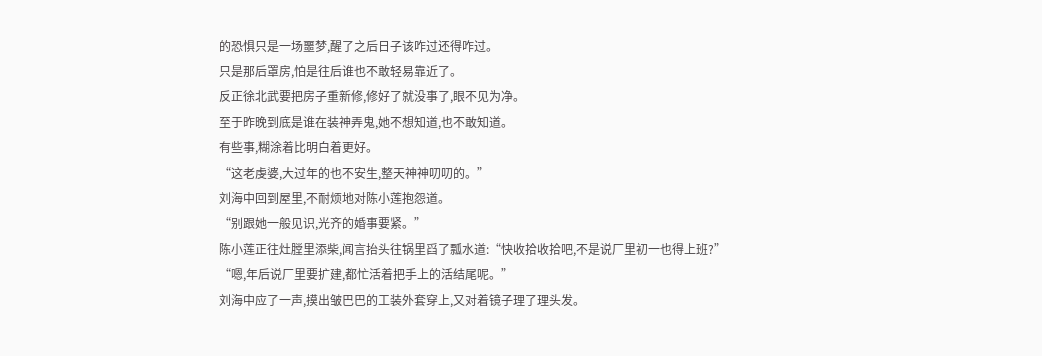的恐惧只是一场噩梦,醒了之后日子该咋过还得咋过。
只是那后罩房,怕是往后谁也不敢轻易靠近了。
反正徐北武要把房子重新修,修好了就没事了,眼不见为净。
至于昨晚到底是谁在装神弄鬼,她不想知道,也不敢知道。
有些事,糊涂着比明白着更好。
“这老虔婆,大过年的也不安生,整天神神叨叨的。”
刘海中回到屋里,不耐烦地对陈小莲抱怨道。
“别跟她一般见识,光齐的婚事要紧。”
陈小莲正往灶膛里添柴,闻言抬头往锅里舀了瓢水道:“快收拾收拾吧,不是说厂里初一也得上班?”
“嗯,年后说厂里要扩建,都忙活着把手上的活结尾呢。”
刘海中应了一声,摸出皱巴巴的工装外套穿上,又对着镜子理了理头发。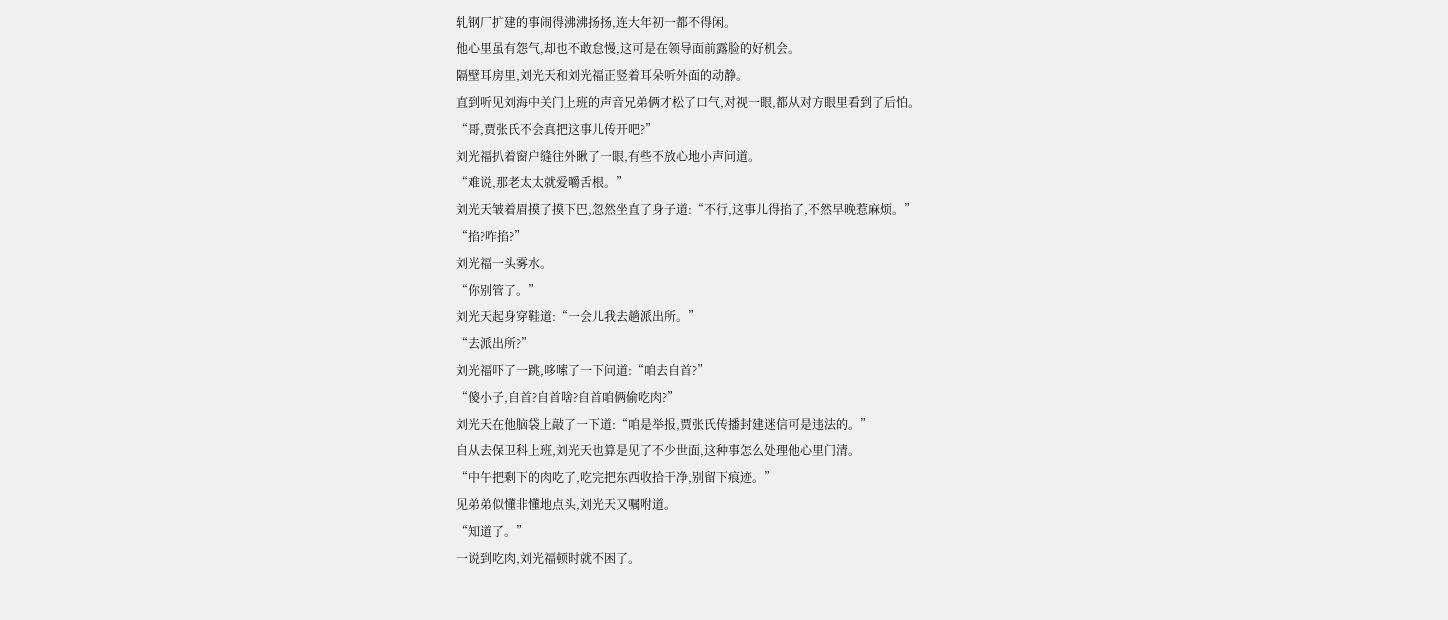轧钢厂扩建的事闹得沸沸扬扬,连大年初一都不得闲。
他心里虽有怨气,却也不敢怠慢,这可是在领导面前露脸的好机会。
隔壁耳房里,刘光天和刘光福正竖着耳朵听外面的动静。
直到听见刘海中关门上班的声音兄弟俩才松了口气,对视一眼,都从对方眼里看到了后怕。
“哥,贾张氏不会真把这事儿传开吧?”
刘光福扒着窗户缝往外瞅了一眼,有些不放心地小声问道。
“难说,那老太太就爱嚼舌根。”
刘光天皱着眉摸了摸下巴,忽然坐直了身子道:“不行,这事儿得掐了,不然早晚惹麻烦。”
“掐?咋掐?”
刘光福一头雾水。
“你别管了。”
刘光天起身穿鞋道:“一会儿我去趟派出所。”
“去派出所?”
刘光福吓了一跳,哆嗦了一下问道:“咱去自首?”
“傻小子,自首?自首啥?自首咱俩偷吃肉?”
刘光天在他脑袋上敲了一下道:“咱是举报,贾张氏传播封建迷信可是违法的。”
自从去保卫科上班,刘光天也算是见了不少世面,这种事怎么处理他心里门清。
“中午把剩下的肉吃了,吃完把东西收拾干净,别留下痕迹。”
见弟弟似懂非懂地点头,刘光天又嘱咐道。
“知道了。”
一说到吃肉,刘光福顿时就不困了。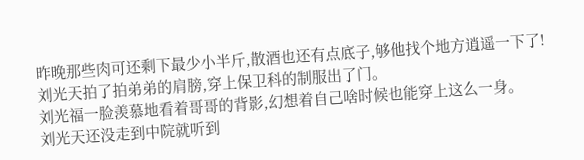昨晚那些肉可还剩下最少小半斤,散酒也还有点底子,够他找个地方逍遥一下了!
刘光天拍了拍弟弟的肩膀,穿上保卫科的制服出了门。
刘光福一脸羡慕地看着哥哥的背影,幻想着自己啥时候也能穿上这么一身。
刘光天还没走到中院就听到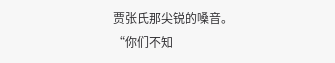贾张氏那尖锐的嗓音。
“你们不知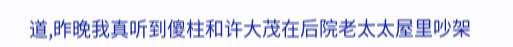道,昨晚我真听到傻柱和许大茂在后院老太太屋里吵架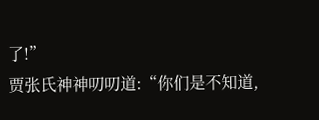了!”
贾张氏神神叨叨道:“你们是不知道,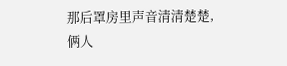那后罩房里声音清清楚楚,俩人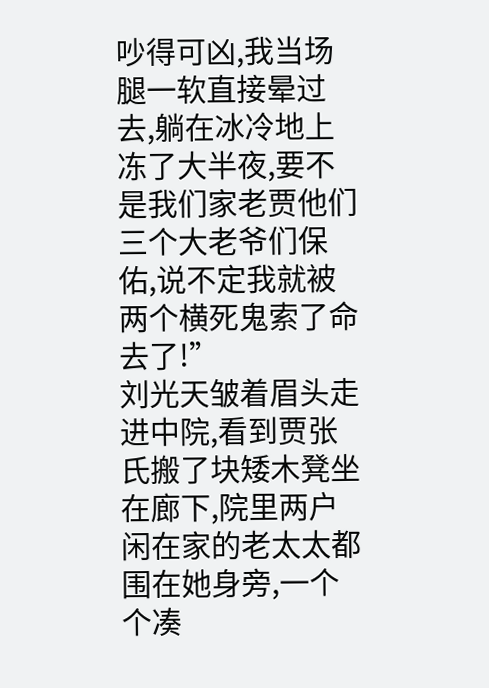吵得可凶,我当场腿一软直接晕过去,躺在冰冷地上冻了大半夜,要不是我们家老贾他们三个大老爷们保佑,说不定我就被两个横死鬼索了命去了!”
刘光天皱着眉头走进中院,看到贾张氏搬了块矮木凳坐在廊下,院里两户闲在家的老太太都围在她身旁,一个个凑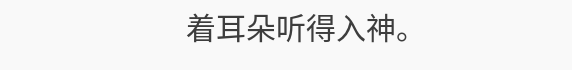着耳朵听得入神。